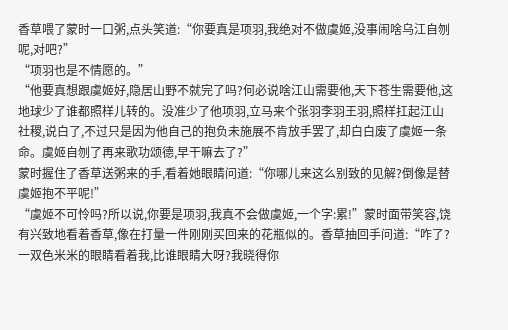香草喂了蒙时一口粥,点头笑道:“你要真是项羽,我绝对不做虞姬,没事闹啥乌江自刎呢,对吧?”
“项羽也是不情愿的。”
“他要真想跟虞姬好,隐居山野不就完了吗?何必说啥江山需要他,天下苍生需要他,这地球少了谁都照样儿转的。没准少了他项羽,立马来个张羽李羽王羽,照样扛起江山社稷,说白了,不过只是因为他自己的抱负未施展不肯放手罢了,却白白废了虞姬一条命。虞姬自刎了再来歌功颂德,早干嘛去了?”
蒙时握住了香草送粥来的手,看着她眼睛问道:“你哪儿来这么别致的见解?倒像是替虞姬抱不平呢!”
“虞姬不可怜吗?所以说,你要是项羽,我真不会做虞姬,一个字:累!”蒙时面带笑容,饶有兴致地看着香草,像在打量一件刚刚买回来的花瓶似的。香草抽回手问道:“咋了?一双色米米的眼睛看着我,比谁眼睛大呀?我晓得你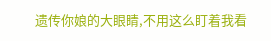遗传你娘的大眼睛,不用这么盯着我看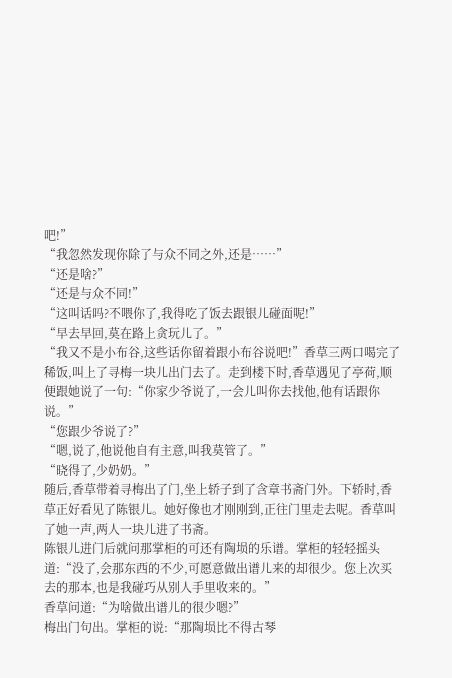吧!”
“我忽然发现你除了与众不同之外,还是……”
“还是啥?”
“还是与众不同!”
“这叫话吗?不喂你了,我得吃了饭去跟银儿碰面呢!”
“早去早回,莫在路上贪玩儿了。”
“我又不是小布谷,这些话你留着跟小布谷说吧!”香草三两口喝完了稀饭,叫上了寻梅一块儿出门去了。走到楼下时,香草遇见了亭荷,顺便跟她说了一句:“你家少爷说了,一会儿叫你去找他,他有话跟你说。”
“您跟少爷说了?”
“嗯,说了,他说他自有主意,叫我莫管了。”
“晓得了,少奶奶。”
随后,香草带着寻梅出了门,坐上轿子到了含章书斋门外。下轿时,香草正好看见了陈银儿。她好像也才刚刚到,正往门里走去呢。香草叫了她一声,两人一块儿进了书斋。
陈银儿进门后就问那掌柜的可还有陶埙的乐谱。掌柜的轻轻摇头道:“没了,会那东西的不少,可愿意做出谱儿来的却很少。您上次买去的那本,也是我碰巧从别人手里收来的。”
香草问道:“为啥做出谱儿的很少嗯?”
梅出门句出。掌柜的说:“那陶埙比不得古琴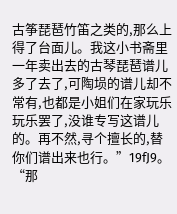古筝琵琶竹笛之类的,那么上得了台面儿。我这小书斋里一年卖出去的古琴琵琶谱儿多了去了,可陶埙的谱儿却不常有,也都是小姐们在家玩乐玩乐罢了,没谁专写这谱儿的。再不然,寻个擅长的,替你们谱出来也行。”19fJ9。
“那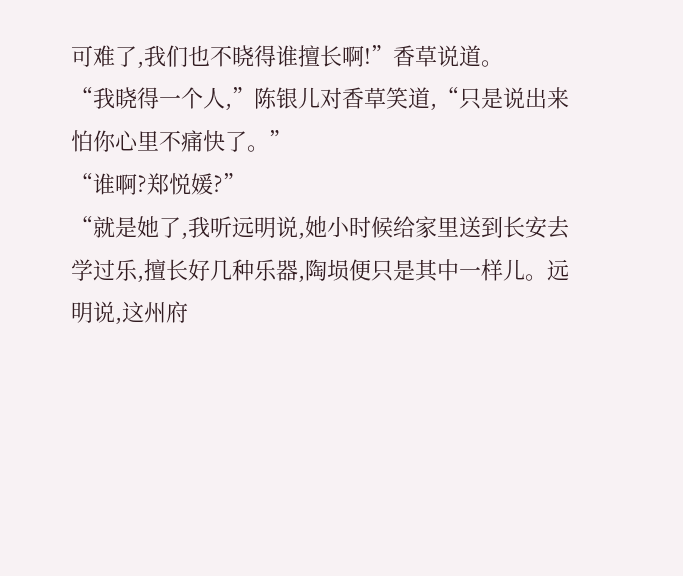可难了,我们也不晓得谁擅长啊!”香草说道。
“我晓得一个人,”陈银儿对香草笑道,“只是说出来怕你心里不痛快了。”
“谁啊?郑悦媛?”
“就是她了,我听远明说,她小时候给家里送到长安去学过乐,擅长好几种乐器,陶埙便只是其中一样儿。远明说,这州府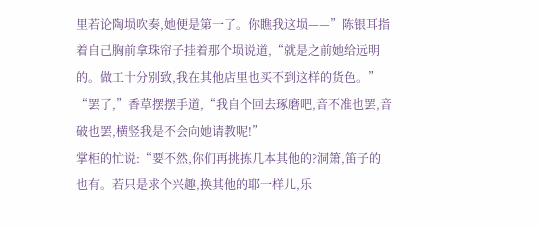里若论陶埙吹奏,她便是第一了。你瞧我这埙——”陈银耳指着自己胸前拿珠帘子挂着那个埙说道,“就是之前她给远明的。做工十分别致,我在其他店里也买不到这样的货色。”
“罢了,”香草摆摆手道,“我自个回去琢磨吧,音不准也罢,音破也罢,横竖我是不会向她请教呢!”
掌柜的忙说:“要不然,你们再挑拣几本其他的?洞箫,笛子的也有。若只是求个兴趣,换其他的耶一样儿,乐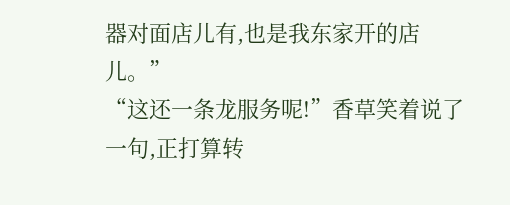器对面店儿有,也是我东家开的店儿。”
“这还一条龙服务呢!”香草笑着说了一句,正打算转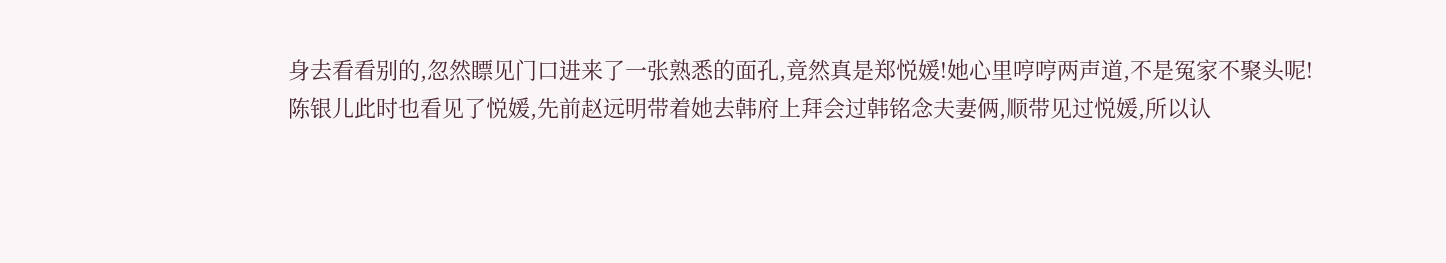身去看看别的,忽然瞟见门口进来了一张熟悉的面孔,竟然真是郑悦媛!她心里哼哼两声道,不是冤家不聚头呢!
陈银儿此时也看见了悦媛,先前赵远明带着她去韩府上拜会过韩铭念夫妻俩,顺带见过悦媛,所以认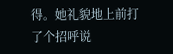得。她礼貌地上前打了个招呼说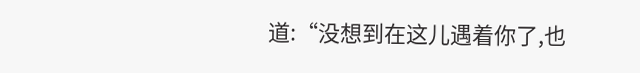道:“没想到在这儿遇着你了,也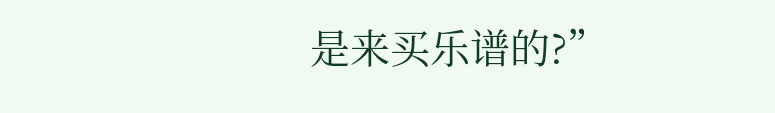是来买乐谱的?”